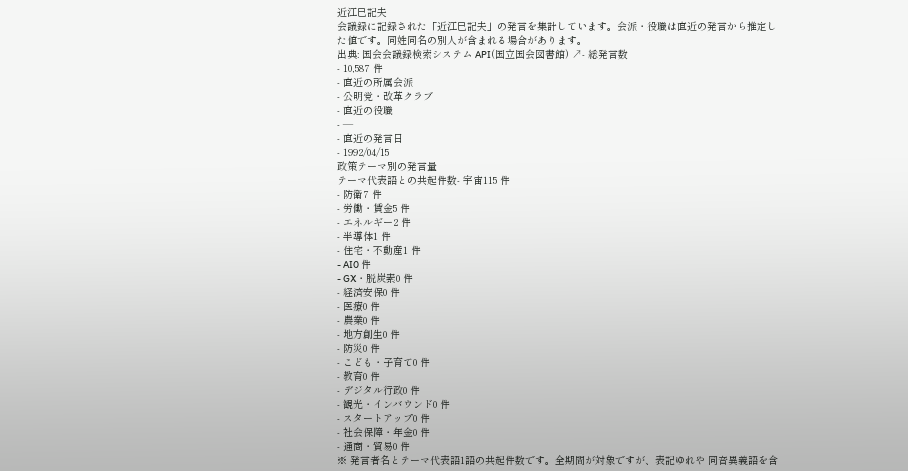近江巳記夫
会議録に記録された「近江巳記夫」の発言を集計しています。会派・役職は直近の発言から推定した値です。同姓同名の別人が含まれる場合があります。
出典: 国会会議録検索システム API(国立国会図書館) ↗- 総発言数
- 10,587 件
- 直近の所属会派
- 公明党・改革クラブ
- 直近の役職
- —
- 直近の発言日
- 1992/04/15
政策テーマ別の発言量
テーマ代表語との共起件数- 宇宙115 件
- 防衛7 件
- 労働・賃金5 件
- エネルギー2 件
- 半導体1 件
- 住宅・不動産1 件
- AI0 件
- GX・脱炭素0 件
- 経済安保0 件
- 医療0 件
- 農業0 件
- 地方創生0 件
- 防災0 件
- こども・子育て0 件
- 教育0 件
- デジタル行政0 件
- 観光・インバウンド0 件
- スタートアップ0 件
- 社会保障・年金0 件
- 通商・貿易0 件
※ 発言者名とテーマ代表語1語の共起件数です。全期間が対象ですが、表記ゆれや 同音異義語を含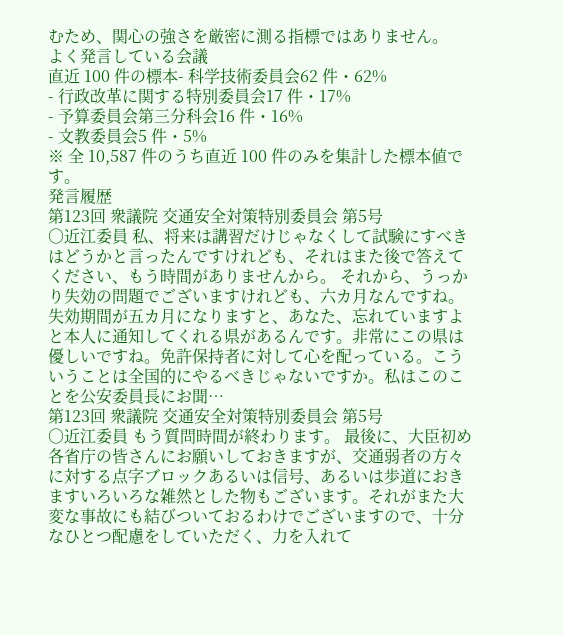むため、関心の強さを厳密に測る指標ではありません。
よく発言している会議
直近 100 件の標本- 科学技術委員会62 件・62%
- 行政改革に関する特別委員会17 件・17%
- 予算委員会第三分科会16 件・16%
- 文教委員会5 件・5%
※ 全 10,587 件のうち直近 100 件のみを集計した標本値です。
発言履歴
第123回 衆議院 交通安全対策特別委員会 第5号
○近江委員 私、将来は講習だけじゃなくして試験にすべきはどうかと言ったんですけれども、それはまた後で答えてください、もう時間がありませんから。 それから、うっかり失効の問題でございますけれども、六カ月なんですね。失効期間が五カ月になりますと、あなた、忘れていますよと本人に通知してくれる県があるんです。非常にこの県は優しいですね。免許保持者に対して心を配っている。こういうことは全国的にやるべきじゃないですか。私はこのことを公安委員長にお聞…
第123回 衆議院 交通安全対策特別委員会 第5号
○近江委員 もう質問時間が終わります。 最後に、大臣初め各省庁の皆さんにお願いしておきますが、交通弱者の方々に対する点字ブロックあるいは信号、あるいは歩道におきますいろいろな雑然とした物もございます。それがまた大変な事故にも結びついておるわけでございますので、十分なひとつ配慮をしていただく、力を入れて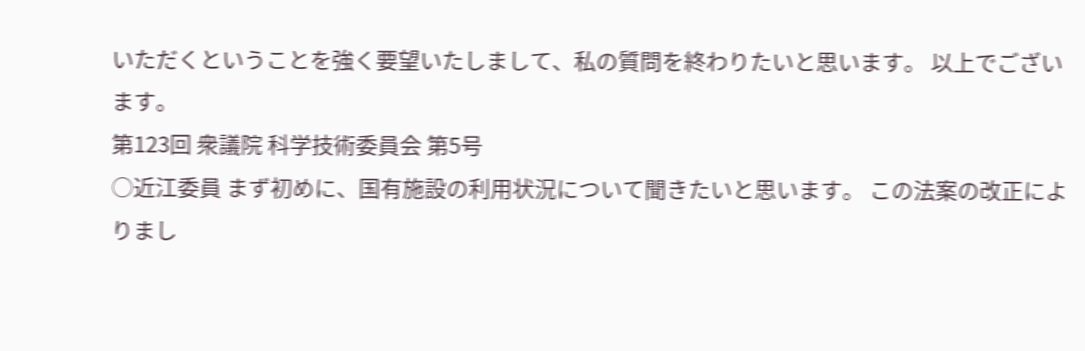いただくということを強く要望いたしまして、私の質問を終わりたいと思います。 以上でございます。
第123回 衆議院 科学技術委員会 第5号
○近江委員 まず初めに、国有施設の利用状況について聞きたいと思います。 この法案の改正によりまし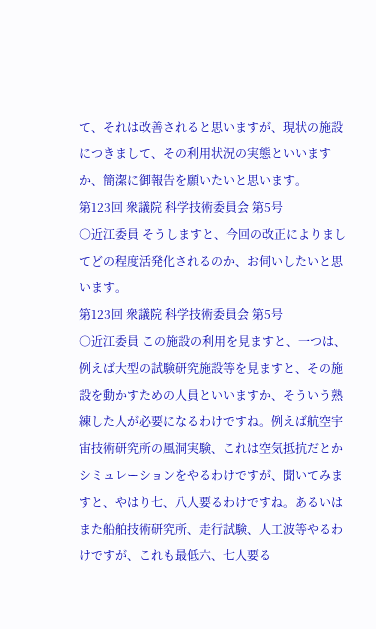て、それは改善されると思いますが、現状の施設につきまして、その利用状況の実態といいますか、簡潔に御報告を願いたいと思います。
第123回 衆議院 科学技術委員会 第5号
○近江委員 そうしますと、今回の改正によりましてどの程度活発化されるのか、お伺いしたいと思います。
第123回 衆議院 科学技術委員会 第5号
○近江委員 この施設の利用を見ますと、一つは、例えば大型の試験研究施設等を見ますと、その施設を動かすための人員といいますか、そういう熟練した人が必要になるわけですね。例えば航空宇宙技術研究所の風洞実験、これは空気抵抗だとかシミュレーションをやるわけですが、聞いてみますと、やはり七、八人要るわけですね。あるいはまた船舶技術研究所、走行試験、人工波等やるわけですが、これも最低六、七人要る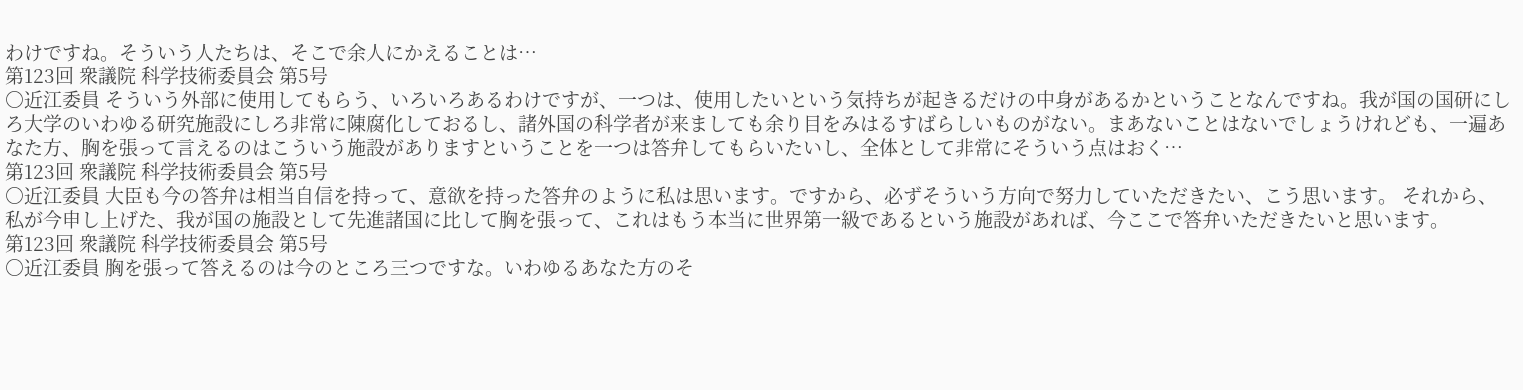わけですね。そういう人たちは、そこで余人にかえることは…
第123回 衆議院 科学技術委員会 第5号
○近江委員 そういう外部に使用してもらう、いろいろあるわけですが、一つは、使用したいという気持ちが起きるだけの中身があるかということなんですね。我が国の国研にしろ大学のいわゆる研究施設にしろ非常に陳腐化しておるし、諸外国の科学者が来ましても余り目をみはるすばらしいものがない。まあないことはないでしょうけれども、一遍あなた方、胸を張って言えるのはこういう施設がありますということを一つは答弁してもらいたいし、全体として非常にそういう点はおく…
第123回 衆議院 科学技術委員会 第5号
○近江委員 大臣も今の答弁は相当自信を持って、意欲を持った答弁のように私は思います。ですから、必ずそういう方向で努力していただきたい、こう思います。 それから、私が今申し上げた、我が国の施設として先進諸国に比して胸を張って、これはもう本当に世界第一級であるという施設があれば、今ここで答弁いただきたいと思います。
第123回 衆議院 科学技術委員会 第5号
○近江委員 胸を張って答えるのは今のところ三つですな。いわゆるあなた方のそ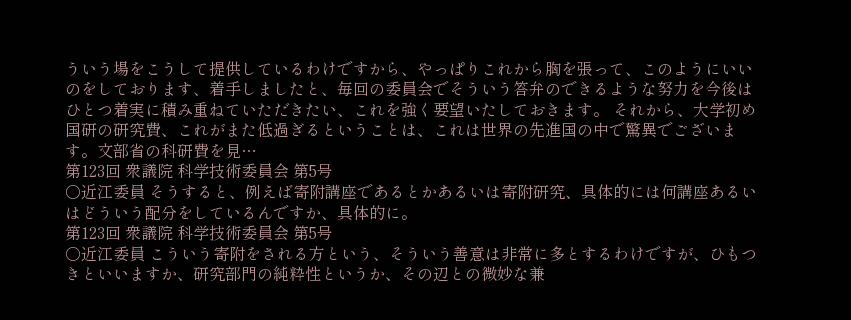ういう場をこうして提供しているわけですから、やっぱりこれから胸を張って、このようにいいのをしております、着手しましたと、毎回の委員会でそういう答弁のできるような努力を今後はひとつ着実に積み重ねていただきたい、これを強く要望いたしておきます。 それから、大学初め国研の研究費、これがまた低過ぎるということは、これは世界の先進国の中で驚異でございます。文部省の科研費を見…
第123回 衆議院 科学技術委員会 第5号
○近江委員 そうすると、例えば寄附講座であるとかあるいは寄附研究、具体的には何講座あるいはどういう配分をしているんですか、具体的に。
第123回 衆議院 科学技術委員会 第5号
○近江委員 こういう寄附をされる方という、そういう善意は非常に多とするわけですが、ひもつきといいますか、研究部門の純粋性というか、その辺との微妙な兼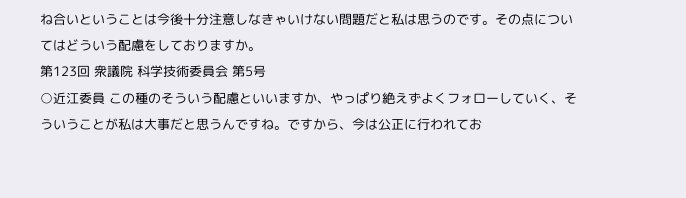ね合いということは今後十分注意しなきゃいけない問題だと私は思うのです。その点についてはどういう配慮をしておりますか。
第123回 衆議院 科学技術委員会 第5号
○近江委員 この種のそういう配慮といいますか、やっぱり絶えずよくフォローしていく、そういうことが私は大事だと思うんですね。ですから、今は公正に行われてお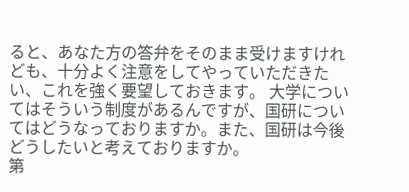ると、あなた方の答弁をそのまま受けますけれども、十分よく注意をしてやっていただきたい、これを強く要望しておきます。 大学についてはそういう制度があるんですが、国研についてはどうなっておりますか。また、国研は今後どうしたいと考えておりますか。
第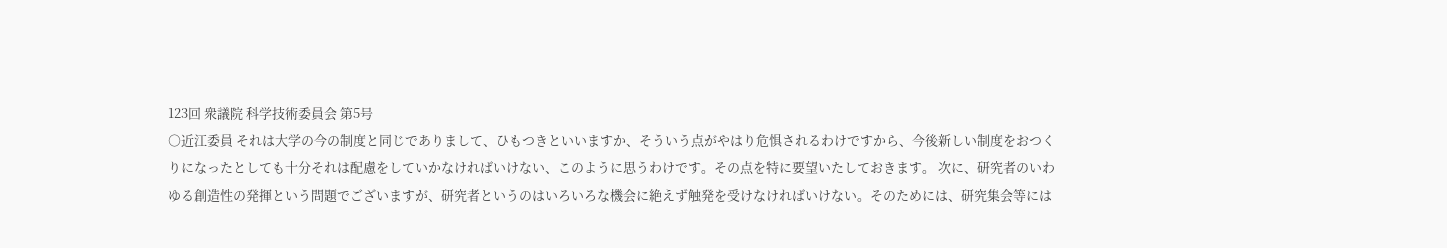123回 衆議院 科学技術委員会 第5号
○近江委員 それは大学の今の制度と同じでありまして、ひもつきといいますか、そういう点がやはり危惧されるわけですから、今後新しい制度をおつくりになったとしても十分それは配慮をしていかなければいけない、このように思うわけです。その点を特に要望いたしておきます。 次に、研究者のいわゆる創造性の発揮という問題でございますが、研究者というのはいろいろな機会に絶えず触発を受けなければいけない。そのためには、研究集会等には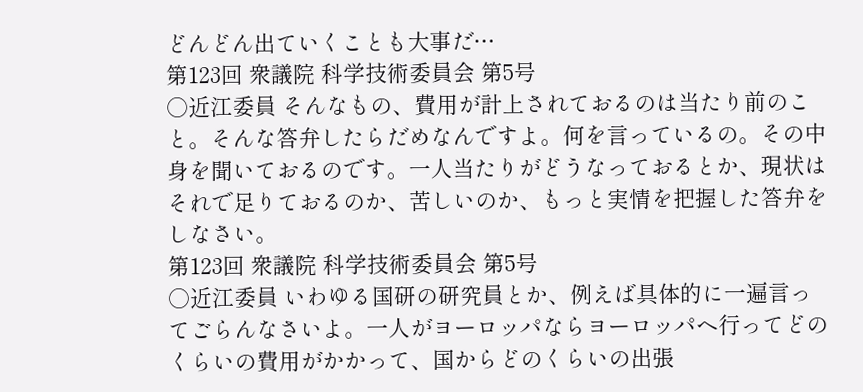どんどん出ていくことも大事だ…
第123回 衆議院 科学技術委員会 第5号
○近江委員 そんなもの、費用が計上されておるのは当たり前のこと。そんな答弁したらだめなんですよ。何を言っているの。その中身を聞いておるのです。一人当たりがどうなっておるとか、現状はそれで足りておるのか、苦しいのか、もっと実情を把握した答弁をしなさい。
第123回 衆議院 科学技術委員会 第5号
○近江委員 いわゆる国研の研究員とか、例えば具体的に一遍言ってごらんなさいよ。一人がヨーロッパならヨーロッパヘ行ってどのくらいの費用がかかって、国からどのくらいの出張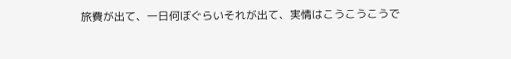旅費が出て、一日何ぼぐらいそれが出て、実情はこうこうこうで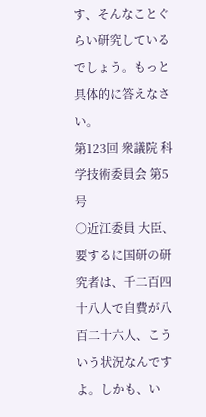す、そんなことぐらい研究しているでしょう。もっと具体的に答えなさい。
第123回 衆議院 科学技術委員会 第5号
○近江委員 大臣、要するに国研の研究者は、千二百四十八人で自費が八百二十六人、こういう状況なんですよ。しかも、い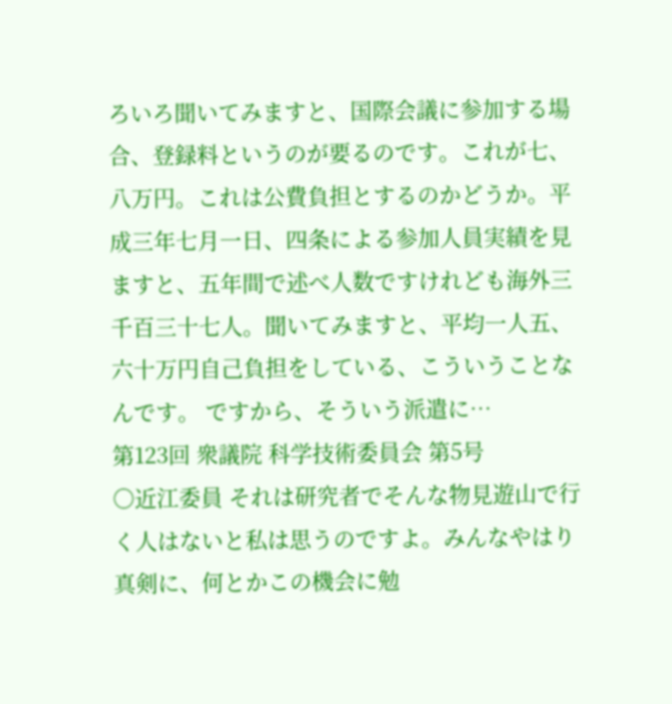ろいろ聞いてみますと、国際会議に参加する場合、登録料というのが要るのです。これが七、八万円。これは公費負担とするのかどうか。平成三年七月一日、四条による参加人員実績を見ますと、五年間で述べ人数ですけれども海外三千百三十七人。聞いてみますと、平均一人五、六十万円自己負担をしている、こういうことなんです。 ですから、そういう派遣に…
第123回 衆議院 科学技術委員会 第5号
○近江委員 それは研究者でそんな物見遊山で行く人はないと私は思うのですよ。みんなやはり真剣に、何とかこの機会に勉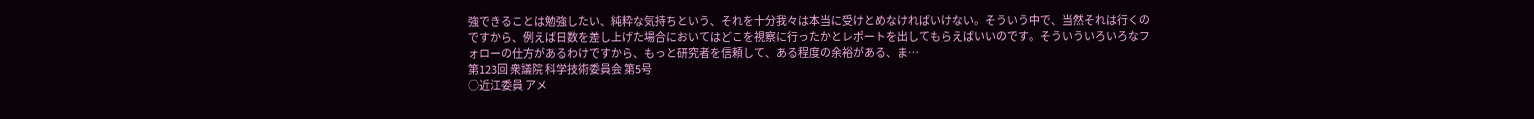強できることは勉強したい、純粋な気持ちという、それを十分我々は本当に受けとめなければいけない。そういう中で、当然それは行くのですから、例えば日数を差し上げた場合においてはどこを視察に行ったかとレポートを出してもらえばいいのです。そういういろいろなフォローの仕方があるわけですから、もっと研究者を信頼して、ある程度の余裕がある、ま…
第123回 衆議院 科学技術委員会 第5号
○近江委員 アメ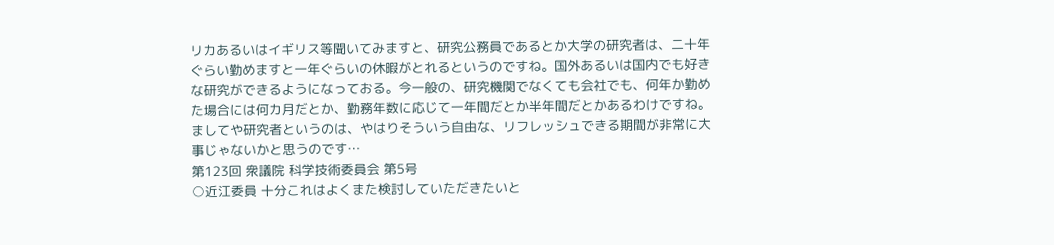リカあるいはイギリス等聞いてみますと、研究公務員であるとか大学の研究者は、二十年ぐらい勤めますと一年ぐらいの休暇がとれるというのですね。国外あるいは国内でも好きな研究ができるようになっておる。今一般の、研究機関でなくても会社でも、何年か勤めた場合には何カ月だとか、勤務年数に応じて一年間だとか半年間だとかあるわけですね。ましてや研究者というのは、やはりそういう自由な、リフレッシュできる期間が非常に大事じゃないかと思うのです…
第123回 衆議院 科学技術委員会 第5号
○近江委員 十分これはよくまた検討していただきたいと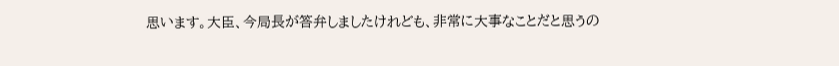思います。大臣、今局長が答弁しましたけれども、非常に大事なことだと思うの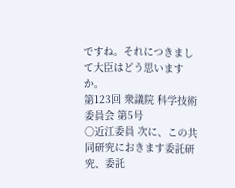ですね。それにつきまして大臣はどう思いますか。
第123回 衆議院 科学技術委員会 第5号
○近江委員 次に、この共同研究におきます委託研究、委託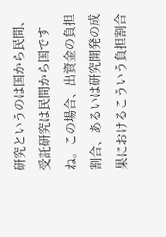研究というのは国から民間、受託研究は民間から国ですね。この場合、出資金の負担割合、あるいは研究開発の成果におけるこういう負担割合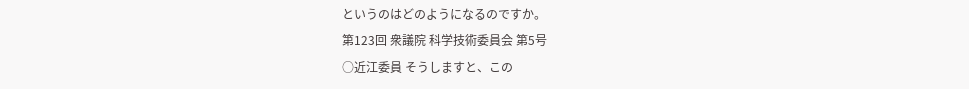というのはどのようになるのですか。
第123回 衆議院 科学技術委員会 第5号
○近江委員 そうしますと、この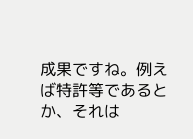成果ですね。例えば特許等であるとか、それは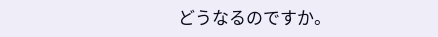どうなるのですか。